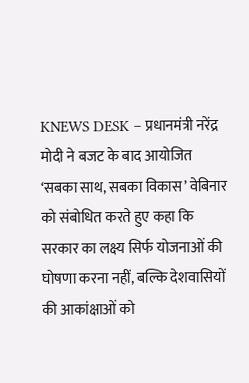KNEWS DESK – प्रधानमंत्री नरेंद्र मोदी ने बजट के बाद आयोजित ‘सबका साथ, सबका विकास’ वेबिनार को संबोधित करते हुए कहा कि सरकार का लक्ष्य सिर्फ योजनाओं की घोषणा करना नहीं, बल्कि देशवासियों की आकांक्षाओं को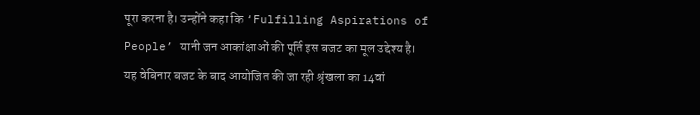पूरा करना है। उन्होंने कहा कि ‘Fulfilling Aspirations of People’ यानी जन आकांक्षाओं की पूर्ति इस बजट का मूल उद्देश्य है।
यह वेबिनार बजट के बाद आयोजित की जा रही श्रृंखला का 14वां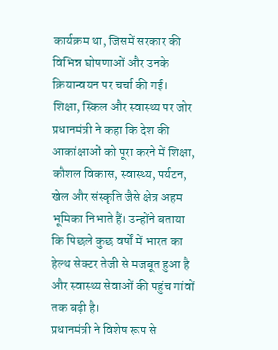कार्यक्रम था, जिसमें सरकार की विभिन्न घोषणाओं और उनके क्रियान्वयन पर चर्चा की गई।
शिक्षा, स्किल और स्वास्थ्य पर जोर
प्रधानमंत्री ने कहा कि देश की आकांक्षाओं को पूरा करने में शिक्षा, कौशल विकास, स्वास्थ्य, पर्यटन, खेल और संस्कृति जैसे क्षेत्र अहम भूमिका निभाते हैं। उन्होंने बताया कि पिछले कुछ वर्षों में भारत का हेल्थ सेक्टर तेजी से मजबूत हुआ है और स्वास्थ्य सेवाओं की पहुंच गांवों तक बढ़ी है।
प्रधानमंत्री ने विशेष रूप से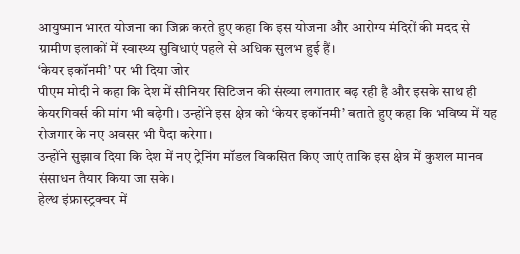आयुष्मान भारत योजना का जिक्र करते हुए कहा कि इस योजना और आरोग्य मंदिरों की मदद से ग्रामीण इलाकों में स्वास्थ्य सुविधाएं पहले से अधिक सुलभ हुई हैं।
‘केयर इकॉनमी’ पर भी दिया जोर
पीएम मोदी ने कहा कि देश में सीनियर सिटिजन की संख्या लगातार बढ़ रही है और इसके साथ ही केयरगिवर्स की मांग भी बढ़ेगी। उन्होंने इस क्षेत्र को ‘केयर इकॉनमी’ बताते हुए कहा कि भविष्य में यह रोजगार के नए अवसर भी पैदा करेगा।
उन्होंने सुझाव दिया कि देश में नए ट्रेनिंग मॉडल विकसित किए जाएं ताकि इस क्षेत्र में कुशल मानव संसाधन तैयार किया जा सके।
हेल्थ इंफ्रास्ट्रक्चर में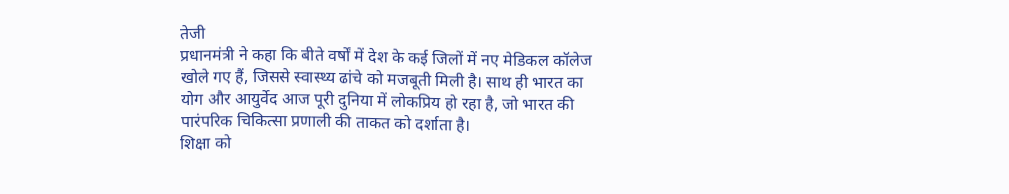तेजी
प्रधानमंत्री ने कहा कि बीते वर्षों में देश के कई जिलों में नए मेडिकल कॉलेज खोले गए हैं, जिससे स्वास्थ्य ढांचे को मजबूती मिली है। साथ ही भारत का योग और आयुर्वेद आज पूरी दुनिया में लोकप्रिय हो रहा है, जो भारत की पारंपरिक चिकित्सा प्रणाली की ताकत को दर्शाता है।
शिक्षा को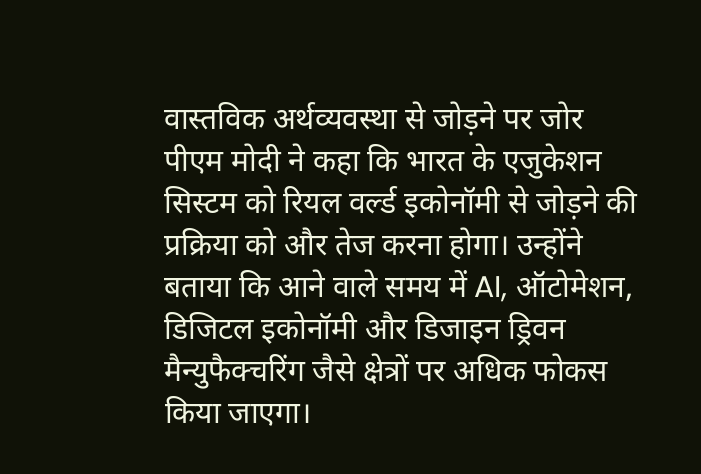वास्तविक अर्थव्यवस्था से जोड़ने पर जोर
पीएम मोदी ने कहा कि भारत के एजुकेशन सिस्टम को रियल वर्ल्ड इकोनॉमी से जोड़ने की प्रक्रिया को और तेज करना होगा। उन्होंने बताया कि आने वाले समय में AI, ऑटोमेशन, डिजिटल इकोनॉमी और डिजाइन ड्रिवन मैन्युफैक्चरिंग जैसे क्षेत्रों पर अधिक फोकस किया जाएगा।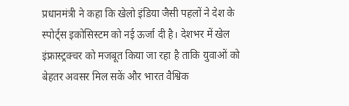प्रधानमंत्री ने कहा कि खेलो इंडिया जैसी पहलों ने देश के स्पोर्ट्स इकोसिस्टम को नई ऊर्जा दी है। देशभर में खेल इंफ्रास्ट्रक्चर को मजबूत किया जा रहा है ताकि युवाओं को बेहतर अवसर मिल सकें और भारत वैश्विक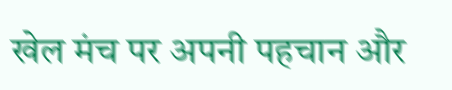खेल मंच पर अपनी पहचान और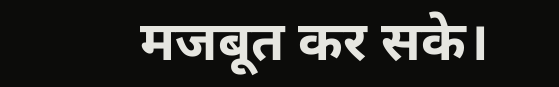मजबूत कर सके।